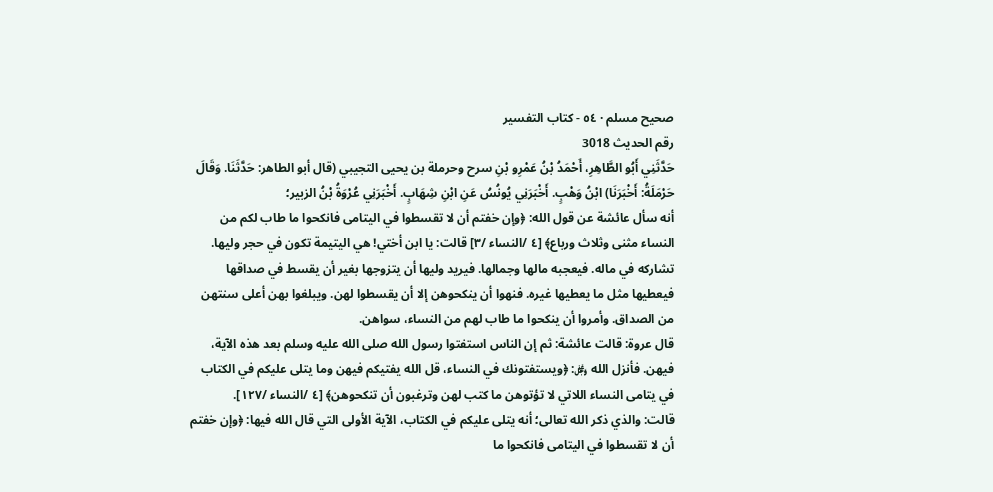صحيح مسلم · ٥٤ - كتاب التفسير
رقم الحديث 3018
حَدَّثَنِي أَبُو الطَّاهِرِ، أَحْمَدُ بْنُ عَمْرِو بْنِ سرح وحرملة بن يحيى التجيبي (قال أبو الطاهر: حَدَّثَنَا. وَقَالَ حَرْمَلَةُ: أَخْبَرَنَا) ابْنُ وَهْبٍ. أَخْبَرَنِي يُونُسُ عَنِ ابْنِ شِهَابٍ. أَخْبَرَنِي عُرْوَةُ بْنُ الزبير؛
أنه سأل عائشة عن قول الله: ﴿وإن خفتم أن لا تقسطوا في اليتامى فانكحوا ما طاب لكم من النساء مثنى وثلاث ورباع﴾ [٤ /النساء /٣] قالت: يا ابن أختي! هي اليتيمة تكون في حجر وليها. تشاركه في ماله. فيعجبه مالها وجمالها. فيريد وليها أن يتزوجها بغير أن يقسط في صداقها
فيعطيها مثل ما يعطيها غيره. فنهوا أن ينكحوهن إلا أن يقسطوا لهن. ويبلغوا بهن أعلى سنتهن من الصداق. وأمروا أن ينكحوا ما طاب لهم من النساء، سواهن.
قال عروة: قالت عائشة: ثم إن الناس استفتوا رسول الله صلى الله عليه وسلم بعد هذه الآية، فيهن. فأنزل الله ﷿: ﴿ويستفتونك في النساء، قل الله يفتيكم فيهن وما يتلى عليكم في الكتاب في يتامى النساء اللاتي لا تؤتوهن ما كتب لهن وترغبون أن تنكحوهن﴾ [٤ /النساء /١٢٧].
قالت: والذي ذكر الله تعالى؛ أنه يتلى عليكم في الكتاب، الآية الأولى التي قال الله فيها: ﴿وإن خفتم أن لا تقسطوا في اليتامى فانكحوا ما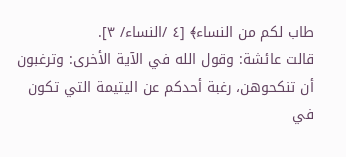طاب لكم من النساء﴾ [٤ /النساء/ ٣].
قالت عائشة: وقول الله في الآية الأخرى: وترغبون أن تنكحوهن، رغبة أحدكم عن اليتيمة التي تكون في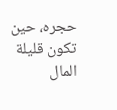حجره، حين تكون قليلة المال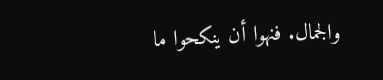والجمال. فنهوا أن ينكحوا ما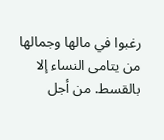رغبوا في مالها وجمالها من يتامى النساء إلا بالقسط. من أجل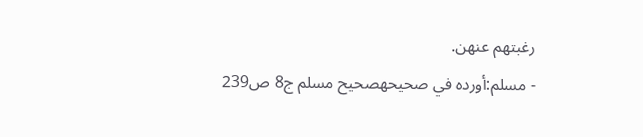رغبتهم عنهن.
- مسلم:أورده في صحيحهصحيح مسلم ج8 ص239